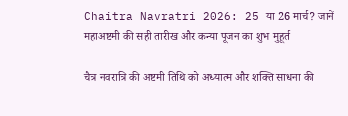Chaitra Navratri 2026: 25 या 26 मार्च? जानें महाअष्टमी की सही तारीख और कन्या पूजन का शुभ मुहूर्त

चैत्र नवरात्रि की अष्टमी तिथि को अध्यात्म और शक्ति साधना की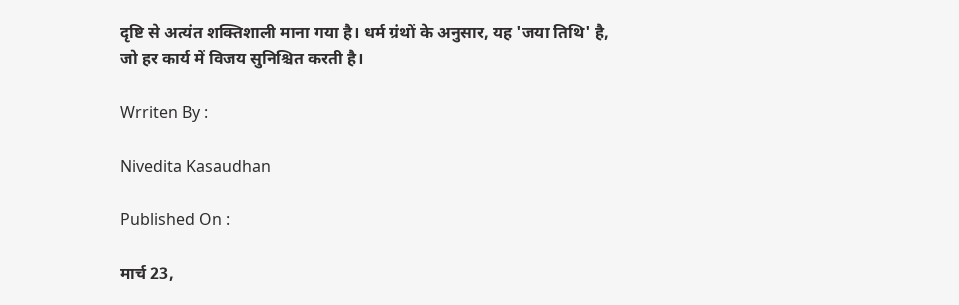दृष्टि से अत्यंत शक्तिशाली माना गया है। धर्म ग्रंथों के अनुसार, यह 'जया तिथि' है, जो हर कार्य में विजय सुनिश्चित करती है।

Wrriten By :

Nivedita Kasaudhan

Published On :

मार्च 23,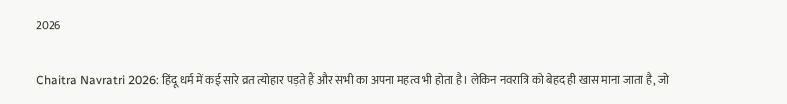2026

Chaitra Navratri 2026: हिंदू धर्म में कई सारे व्रत त्योहार पड़ते हैं और सभी का अपना महत्व भी होता है। लेकिन नवरात्रि को बेहद ही खास माना जाता है, जो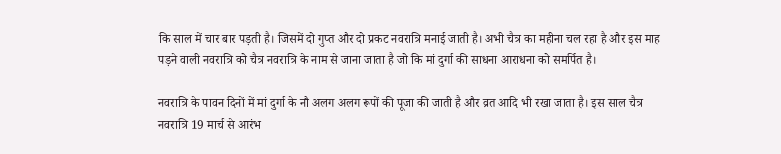कि साल में चार बार पड़ती है। जिसमें दो गुप्त और दो प्रकट नवरात्रि मनाई जाती है। अभी चैत्र का महीना चल रहा है और इस माह पड़ने वाली नवरात्रि को चैत्र नवरात्रि के नाम से जाना जाता है जो कि मां दुर्गा की साधना आराधना को समर्पित है।

नवरात्रि के पावन दिनों में मां दुर्गा के नौ अलग अलग रूपों की पूजा की जाती है और व्रत आदि भी रखा जाता है। इस साल चैत्र नवरात्रि 19 मार्च से आरंभ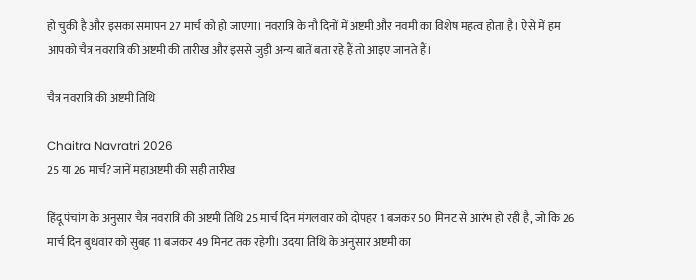हो चुकी है और इसका समापन 27 मार्च को हो जाएगा। नवरात्रि के नौ दिनों में अष्टमी और नवमी का विशेष महत्व होता है। ऐसे में हम आपको चैत्र नवरात्रि की अष्टमी की तारीख और इससे जुड़ी अन्य बातें बता रहे हैं तो आइए जानते हैं।

चैत्र नवरात्रि की अष्टमी तिथि

Chaitra Navratri 2026
25 या 26 मार्च? जानें महाअष्टमी की सही तारीख

हिंदू पंचांग के अनुसार चैत्र नवरात्रि की अष्टमी तिथि 25 मार्च दिन मंगलवार को दोपहर 1 बजकर 50 मिनट से आरंभ हो रही है, जो कि 26 मार्च दिन बुधवार को सुबह 11 बजकर 49 मिनट तक रहेगी। उदया तिथि के अनुसार अष्टमी का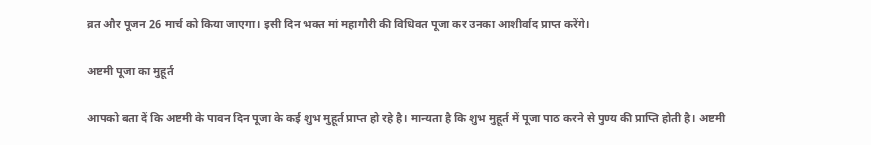व्रत और पूजन 26 मार्च को किया जाएगा। इसी दिन भक्त मां महागौरी की विधिवत पूजा कर उनका आशीर्वाद प्राप्त करेंगे।

अष्टमी पूजा का मुहूर्त

आपको बता दें कि अष्टमी के पावन दिन पूजा के कई शुभ मुहूर्त प्राप्त हो रहे है। मान्यता है कि शुभ मुहूर्त में पूजा पाठ करने से पुण्य की प्राप्ति होती है। अष्टमी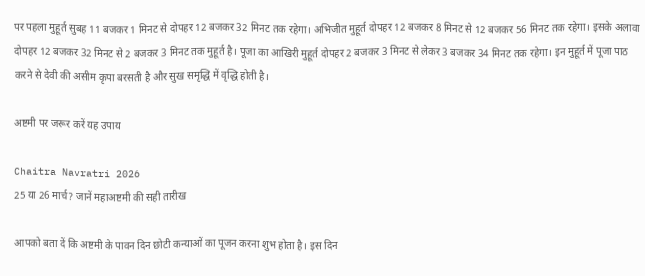पर पहला मुहूर्त सुबह 11 बजकर 1 मिनट से दोपहर 12 बजकर 32 मिनट तक रहेगा। अभिजीत मुहूर्त दोपहर 12 बजकर 8 मिनट से 12 बजकर 56 मिनट तक रहेगा। इसके अलावा दोपहर 12 बजकर 32 मिनट से 2 बजकर 3 मिनट तक मुहूर्त है। पूजा का आखिरी मुहूर्त दोपहर 2 बजकर 3 मिनट से लेकर 3 बजकर 34 मिनट तक रहेगा। इन मुहूर्त में पूजा पाठ करने से देवी की असीम कृपा बरसती है और सुख समृद्धि में वृद्धि होती है।

अष्टमी पर जरूर करें यह उपाय

Chaitra Navratri 2026
25 या 26 मार्च? जानें महाअष्टमी की सही तारीख

आपको बता दें कि अष्टमी के पावन दिन छोटी कन्याओं का पूजन करना शुभ होता है। इस दिन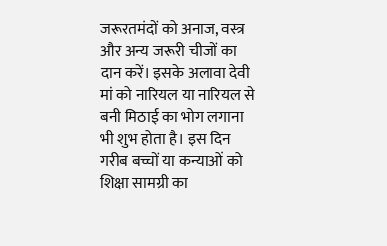जरूरतमंदों को अनाज, वस्त्र और अन्य जरूरी चीजों का दान करें। इसके अलावा देवी मां को नारियल या नारियल से बनी मिठाई का भोग लगाना भी शुभ होता है। इस दिन गरीब बच्चों या कन्याओं को शिक्षा सामग्री का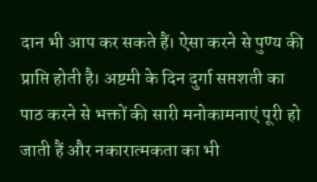दान भी आप कर सकते हैं। ऐसा करने से पुण्य की प्राप्ति होती है। अष्टमी के दिन दुर्गा सप्तशती का पाठ करने से भक्तों की सारी मनोकामनाएं पूरी हो जाती हैं और नकारात्मकता का भी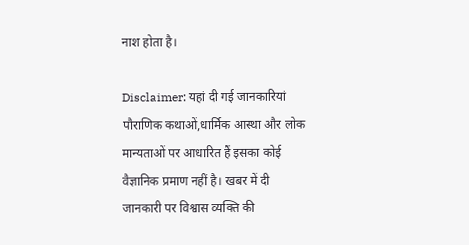नाश होता है।

Disclaimer: यहां दी गई जानकारियां पौराणिक कथाओं,धार्मिक आस्था और लोक मान्यताओं पर आधारित हैं इसका कोई वैज्ञानिक प्रमाण नहीं है। खबर में दी जानकारी पर विश्वास व्यक्ति की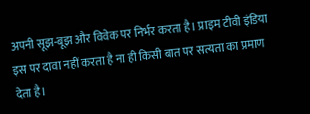अपनी सूझ-बूझ और विवेक पर निर्भर करता है। प्राइम टीवी इंडिया इस पर दावा नहीं करता है ना ही किसी बात पर सत्यता का प्रमाण देता है।